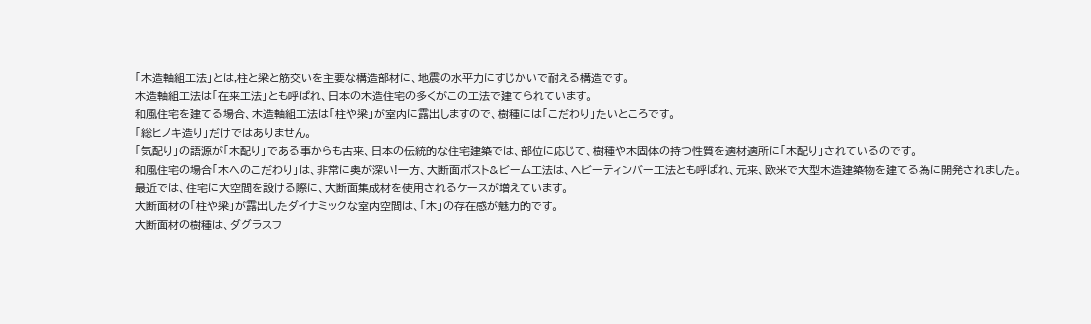「木造軸組工法」とは,柱と梁と筋交いを主要な構造部材に、地震の水平力にすじかいで耐える構造です。
木造軸組工法は「在来工法」とも呼ぱれ、日本の木造住宅の多くがこの工法で建てられています。
和風住宅を建てる場合、木造軸組工法は「柱や梁」が室内に露出しますので、樹種には「こだわり」たいところです。
「総ヒノキ造り」だけではありません。
「気配り」の語源が「木配り」である事からも古来、日本の伝統的な住宅建築では、部位に応じて、樹種や木固体の持つ性質を適材適所に「木配り」されているのです。
和風住宅の場合「木へのこだわり」は、非常に奥が深い!一方、大断面ポスト&ビーム工法は、ヘビーティンバー工法とも呼ばれ、元来、欧米で大型木造建築物を建てる為に開発されました。
最近では、住宅に大空間を設ける際に、大断面集成材を使用されるケースが増えています。
大断面材の「柱や梁」が露出したダイナミックな室内空間は、「木」の存在感が魅力的です。
大断面材の樹種は、ダグラスフ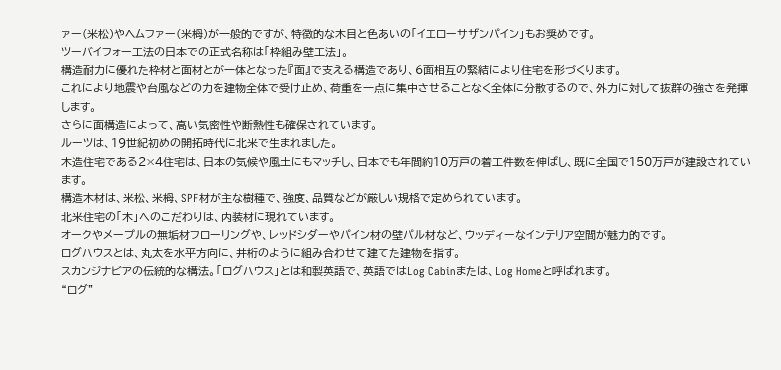ァー(米松)やヘムファー(米栂)が一般的ですが、特徴的な木目と色あいの「イエローサザンパイン」もお奨めです。
ツーバイフォー工法の日本での正式名称は「枠組み壁工法」。
構造耐力に優れた枠材と面材とが一体となった『面』で支える構造であり、6面相互の緊結により住宅を形づくります。
これにより地震や台風などの力を建物全体で受け止め、荷重を一点に集中させることなく全体に分散するので、外力に対して抜群の強さを発揮します。
さらに面構造によって、高い気密性や断熱性も確保されています。
ルーツは、19世紀初めの開拓時代に北米で生まれました。
木造住宅である2×4住宅は、日本の気候や風土にもマッチし、日本でも年間約10万戸の着工件数を伸ばし、既に全国で150万戸が建設されています。
構造木材は、米松、米栂、SPF材が主な樹種で、強度、品質などが厳しい規格で定められています。
北米住宅の「木」へのこだわりは、内装材に現れています。
オークやメープルの無垢材フローリングや、レッドシダーやパイン材の壁パル材など、ウッディーなインテリア空間が魅力的です。
ログハウスとは、丸太を水平方向に、井桁のように組み合わせて建てた建物を指す。
スカンジナビアの伝統的な構法。「ログハウス」とは和製英語で、英語ではLog Cabinまたは、Log Homeと呼ばれます。
“ログ”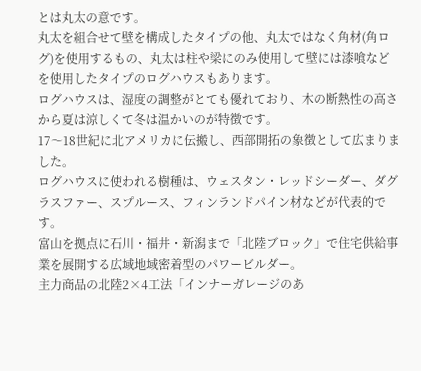とは丸太の意です。
丸太を組合せて壁を構成したタイプの他、丸太ではなく角材(角ログ)を使用するもの、丸太は柱や梁にのみ使用して壁には漆喰などを使用したタイプのログハウスもあります。
ログハウスは、湿度の調整がとても優れており、木の断熱性の高さから夏は涼しくて冬は温かいのが特徴です。
17〜18世紀に北アメリカに伝搬し、西部開拓の象徴として広まりました。
ログハウスに使われる樹種は、ウェスタン・レッドシーダー、ダグラスファー、スプルース、フィンランドパイン材などが代表的です。
富山を拠点に石川・福井・新潟まで「北陸ブロック」で住宅供給事業を展開する広域地域密着型のパワービルダー。
主力商品の北陸2×4工法「インナーガレージのあ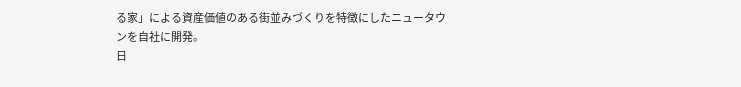る家」による資産価値のある街並みづくりを特徴にしたニュータウンを自社に開発。
日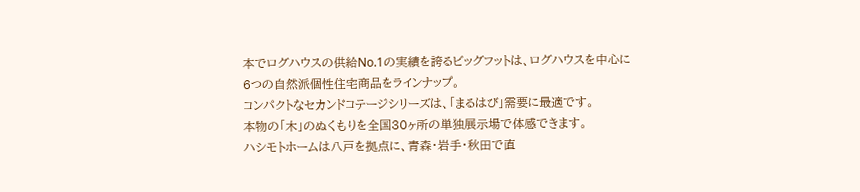本でログハウスの供給No.1の実績を誇るビッグフットは、ログハウスを中心に6つの自然派個性住宅商品をラインナップ。
コンパクトなセカンドコテージシリーズは、「まるはび」需要に最適です。
本物の「木」のぬくもりを全国30ヶ所の単独展示場で体感できます。
ハシモトホームは八戸を拠点に、青森・岩手・秋田で直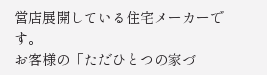営店展開している住宅メーカーです。
お客様の「ただひとつの家づ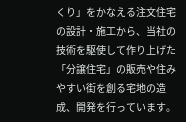くり」をかなえる注文住宅の設計・施工から、当社の技術を駆使して作り上げた「分譲住宅」の販売や住みやすい街を創る宅地の造成、開発を行っています。